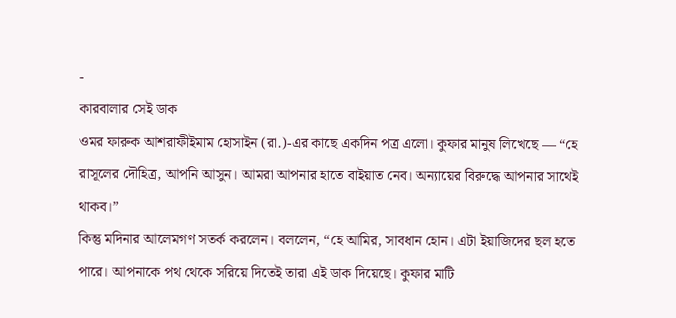-
কারবালার সেই ডাক
ওমর ফারুক আশরাফীইমাম হোসাইন (রা.)-এর কাছে একদিন পত্র এলো। কুফার মানুষ লিখেছে — “হে রাসূলের দৌহিত্র, আপনি আসুন। আমরা আপনার হাতে বাইয়াত নেব। অন্যায়ের বিরুদ্ধে আপনার সাথেই থাকব।”
কিন্তু মদিনার আলেমগণ সতর্ক করলেন। বললেন, “হে আমির, সাবধান হোন। এটা ইয়াজিদের ছল হতে পারে। আপনাকে পথ থেকে সরিয়ে দিতেই তারা এই ডাক দিয়েছে। কুফার মাটি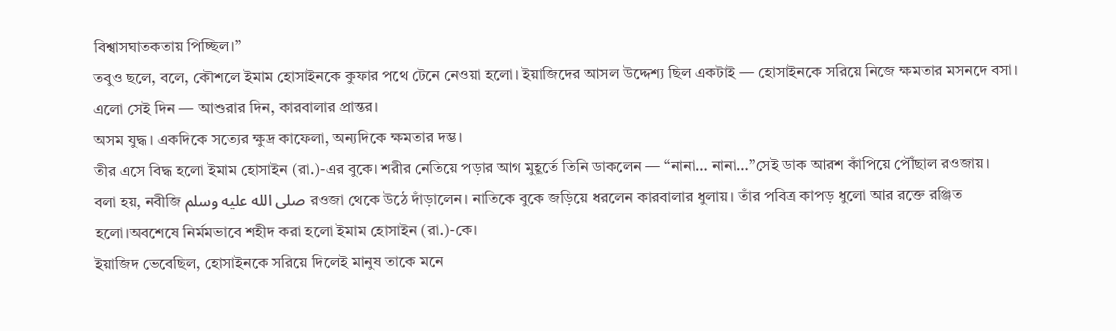বিশ্বাসঘাতকতায় পিচ্ছিল।”
তবুও ছলে, বলে, কৌশলে ইমাম হোসাইনকে কুফার পথে টেনে নেওয়া হলো। ইয়াজিদের আসল উদ্দেশ্য ছিল একটাই — হোসাইনকে সরিয়ে নিজে ক্ষমতার মসনদে বসা।
এলো সেই দিন — আশুরার দিন, কারবালার প্রান্তর।
অসম যুদ্ধ। একদিকে সত্যের ক্ষুদ্র কাফেলা, অন্যদিকে ক্ষমতার দম্ভ।
তীর এসে বিদ্ধ হলো ইমাম হোসাইন (রা.)-এর বুকে। শরীর নেতিয়ে পড়ার আগ মুহূর্তে তিনি ডাকলেন — “নানা… নানা…”সেই ডাক আরশ কাঁপিয়ে পৌঁছাল রওজায়।
বলা হয়, নবীজি صلى الله عليه وسلم রওজা থেকে উঠে দাঁড়ালেন। নাতিকে বুকে জড়িয়ে ধরলেন কারবালার ধুলায়। তাঁর পবিত্র কাপড় ধুলো আর রক্তে রঞ্জিত হলো।অবশেষে নির্মমভাবে শহীদ করা হলো ইমাম হোসাইন (রা.)-কে।
ইয়াজিদ ভেবেছিল, হোসাইনকে সরিয়ে দিলেই মানুষ তাকে মনে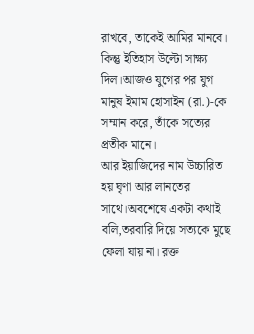রাখবে, তাকেই আমির মানবে।
কিন্তু ইতিহাস উল্টো সাক্ষ্য দিল।আজও যুগের পর যুগ মানুষ ইমাম হোসাইন (রা.)-কে সম্মান করে, তাঁকে সত্যের প্রতীক মানে।
আর ইয়াজিদের নাম উচ্চারিত হয় ঘৃণা আর লানতের সাথে।অবশেষে একটা কথাই বলি,তরবারি দিয়ে সত্যকে মুছে ফেলা যায় না। রক্ত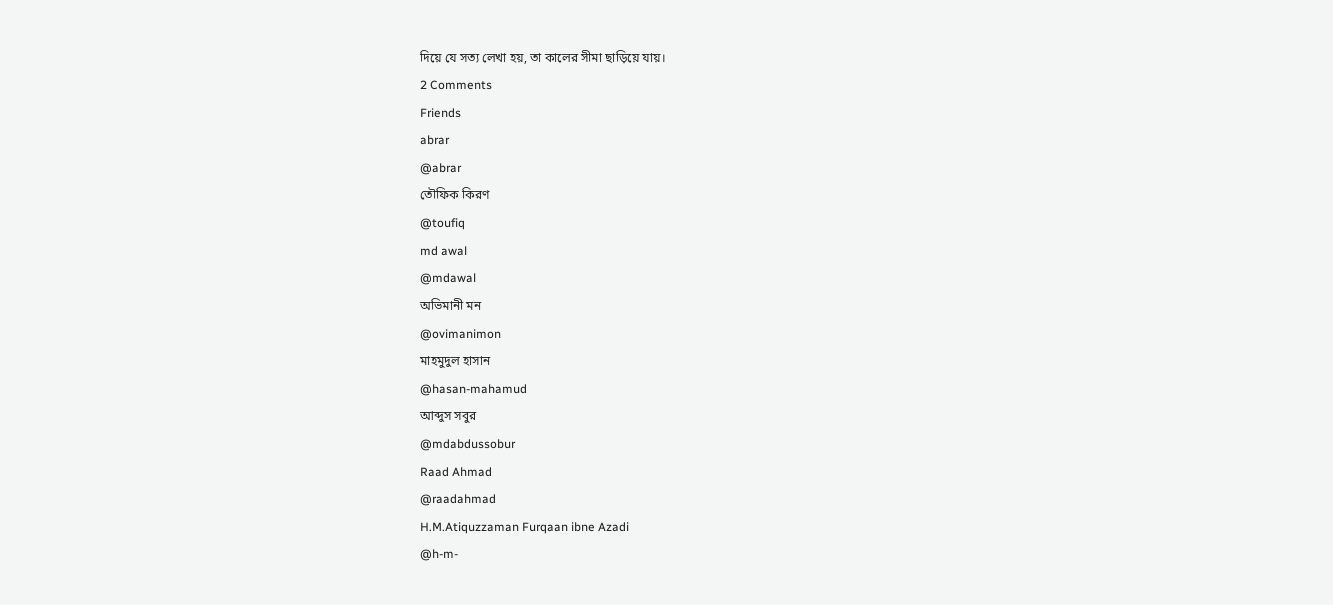দিয়ে যে সত্য লেখা হয়, তা কালের সীমা ছাড়িয়ে যায়।
2 Comments
Friends
abrar
@abrar
তৌফিক কিরণ
@toufiq
md awal
@mdawal
অভিমানী মন
@ovimanimon
মাহমুদুল হাসান
@hasan-mahamud
আব্দুস সবুর
@mdabdussobur
Raad Ahmad
@raadahmad
H.M.Atiquzzaman Furqaan ibne Azadi
@h-m-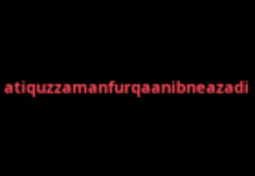atiquzzamanfurqaanibneazadi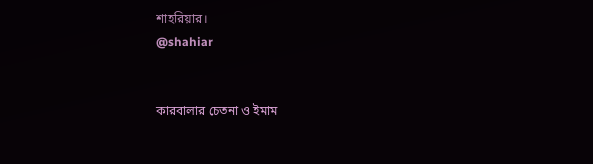শাহরিয়ার।
@shahiar


কারবালার চেতনা ও ইমাম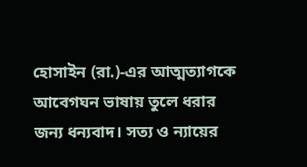হোসাইন (রা.)-এর আত্মত্যাগকে আবেগঘন ভাষায় তুলে ধরার জন্য ধন্যবাদ। সত্য ও ন্যায়ের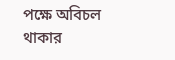পক্ষে অবিচল থাকার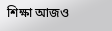শিক্ষা আজও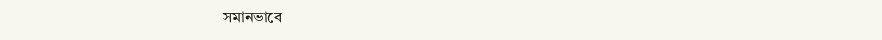সমানভাবে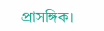প্রাসঙ্গিক।